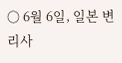〇 6월 6일, 일본 변리사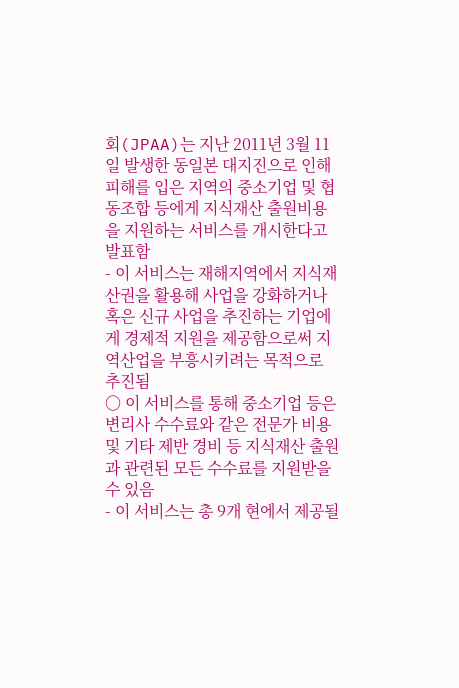회(JPAA)는 지난 2011년 3월 11일 발생한 동일본 대지진으로 인해 피해를 입은 지역의 중소기업 및 협동조합 등에게 지식재산 출원비용을 지원하는 서비스를 개시한다고 발표함
- 이 서비스는 재해지역에서 지식재산권을 활용해 사업을 강화하거나 혹은 신규 사업을 추진하는 기업에게 경제적 지원을 제공함으로써 지역산업을 부흥시키려는 목적으로 추진됨
〇 이 서비스를 통해 중소기업 등은 변리사 수수료와 같은 전문가 비용 및 기타 제반 경비 등 지식재산 출원과 관련된 모든 수수료를 지원받을 수 있음
- 이 서비스는 총 9개 현에서 제공될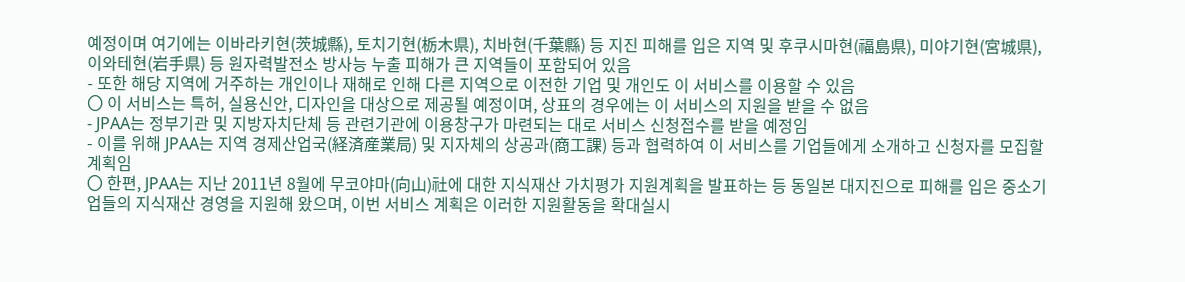예정이며 여기에는 이바라키현(茨城縣), 토치기현(栃木県), 치바현(千葉縣) 등 지진 피해를 입은 지역 및 후쿠시마현(福島県), 미야기현(宮城県), 이와테현(岩手県) 등 원자력발전소 방사능 누출 피해가 큰 지역들이 포함되어 있음
- 또한 해당 지역에 거주하는 개인이나 재해로 인해 다른 지역으로 이전한 기업 및 개인도 이 서비스를 이용할 수 있음
〇 이 서비스는 특허, 실용신안, 디자인을 대상으로 제공될 예정이며, 상표의 경우에는 이 서비스의 지원을 받을 수 없음
- JPAA는 정부기관 및 지방자치단체 등 관련기관에 이용창구가 마련되는 대로 서비스 신청접수를 받을 예정임
- 이를 위해 JPAA는 지역 경제산업국(経済産業局) 및 지자체의 상공과(商工課) 등과 협력하여 이 서비스를 기업들에게 소개하고 신청자를 모집할 계획임
〇 한편, JPAA는 지난 2011년 8월에 무코야마(向山)社에 대한 지식재산 가치평가 지원계획을 발표하는 등 동일본 대지진으로 피해를 입은 중소기업들의 지식재산 경영을 지원해 왔으며, 이번 서비스 계획은 이러한 지원활동을 확대실시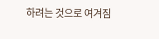하려는 것으로 여겨짐